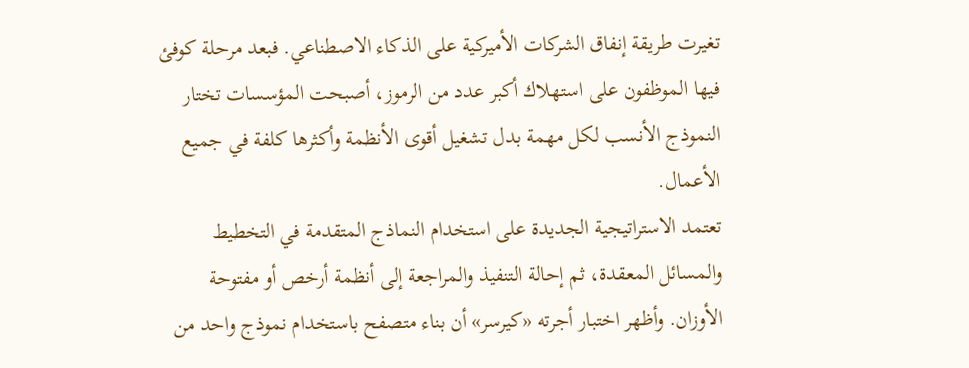تغيرت طريقة إنفاق الشركات الأميركية على الذكاء الاصطناعي. فبعد مرحلة كوفئ فيها الموظفون على استهلاك أكبر عدد من الرموز، أصبحت المؤسسات تختار النموذج الأنسب لكل مهمة بدل تشغيل أقوى الأنظمة وأكثرها كلفة في جميع الأعمال.
تعتمد الاستراتيجية الجديدة على استخدام النماذج المتقدمة في التخطيط والمسائل المعقدة، ثم إحالة التنفيذ والمراجعة إلى أنظمة أرخص أو مفتوحة الأوزان. وأظهر اختبار أجرته «كيرسر» أن بناء متصفح باستخدام نموذج واحد من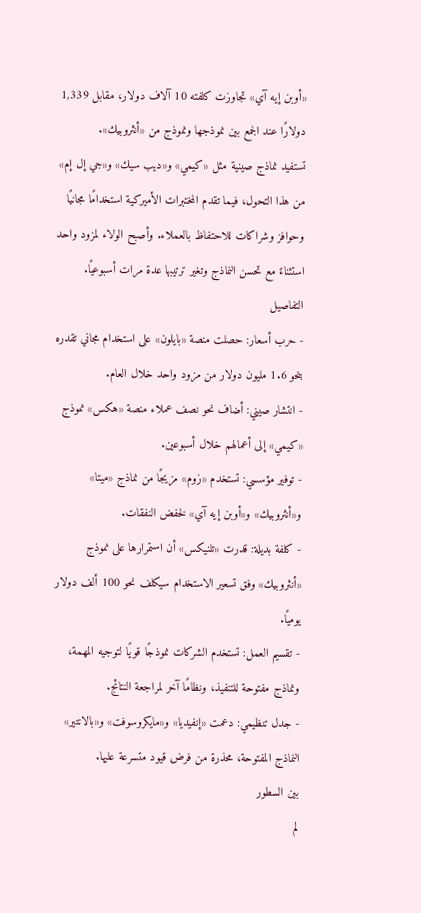«أوبن إيه آي» تجاوزت كلفته 10 آلاف دولار، مقابل 1,339 دولارًا عند الجمع بين نموذجها ونموذج من «أنثروبيك».
تستفيد نماذج صينية مثل «كيمي» و«ديب سيك» و«جي إل إم» من هذا التحول، فيما تقدم المختبرات الأميركية استخدامًا مجانيًا وحوافز وشراكات للاحتفاظ بالعملاء. وأصبح الولاء لمزود واحد استثناءً مع تحسن النماذج وتغير ترتيبها عدة مرات أسبوعيًا.
التفاصيل
- حرب أسعار: حصلت منصة «بايلون» على استخدام مجاني تقدره بنحو 1.6 مليون دولار من مزود واحد خلال العام.
- انتشار صيني: أضاف نحو نصف عملاء منصة «هكس» نموذج «كيمي» إلى أعمالهم خلال أسبوعين.
- توفير مؤسسي: تستخدم «زوم» مزيجًا من نماذج «ميتا» و«أنثروبيك» و«أوبن إيه آي» لخفض النفقات.
- كلفة بديلة: قدرت «تلنيكس» أن استمرارها على نموذج «أنثروبيك» وفق تسعير الاستخدام سيكلف نحو 100 ألف دولار يوميًا.
- تقسيم العمل: تستخدم الشركات نموذجًا قويًا لتوجيه المهمة، ونماذج مفتوحة للتنفيذ، ونظامًا آخر لمراجعة النتائج.
- جدل تنظيمي: دعمت «إنفيديا» و«مايكروسوفت» و«بالانتير» النماذج المفتوحة، محذرة من فرض قيود متسرعة عليها.
بين السطور
لم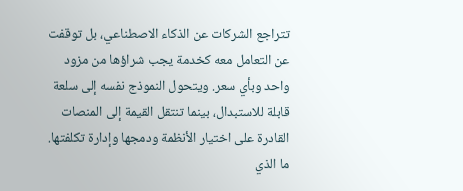تتراجع الشركات عن الذكاء الاصطناعي، بل توقفت عن التعامل معه كخدمة يجب شراؤها من مزود واحد وبأي سعر. ويتحول النموذج نفسه إلى سلعة قابلة للاستبدال، بينما تنتقل القيمة إلى المنصات القادرة على اختيار الأنظمة ودمجها وإدارة تكلفتها.
ما الذي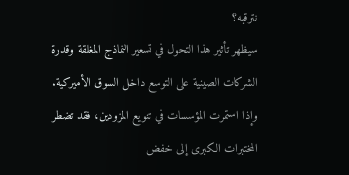نترقبه؟
سيظهر تأثير هذا التحول في تسعير النماذج المغلقة وقدرة الشركات الصينية على التوسع داخل السوق الأميركية. وإذا استمرت المؤسسات في تنويع المزودين، فقد تضطر المختبرات الكبرى إلى خفض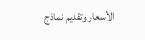الأسعار وتقديم نماذج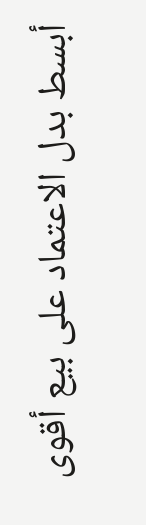أبسط بدل الاعتماد على بيع أقوى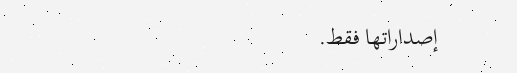إصداراتها فقط.